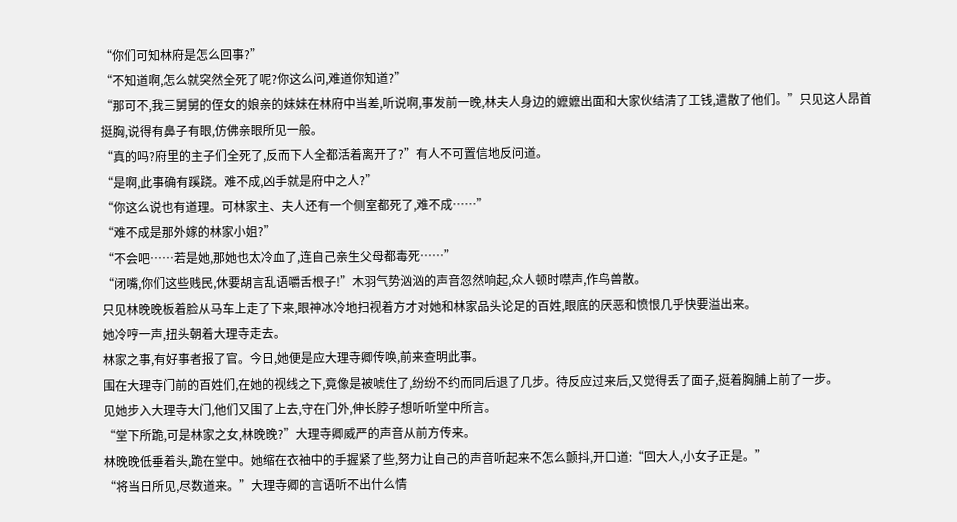“你们可知林府是怎么回事?”
“不知道啊,怎么就突然全死了呢?你这么问,难道你知道?”
“那可不,我三舅舅的侄女的娘亲的妹妹在林府中当差,听说啊,事发前一晚,林夫人身边的嬷嬷出面和大家伙结清了工钱,遣散了他们。”只见这人昂首挺胸,说得有鼻子有眼,仿佛亲眼所见一般。
“真的吗?府里的主子们全死了,反而下人全都活着离开了?”有人不可置信地反问道。
“是啊,此事确有蹊跷。难不成,凶手就是府中之人?”
“你这么说也有道理。可林家主、夫人还有一个侧室都死了,难不成……”
“难不成是那外嫁的林家小姐?”
“不会吧……若是她,那她也太冷血了,连自己亲生父母都毒死……”
“闭嘴,你们这些贱民,休要胡言乱语嚼舌根子!”木羽气势汹汹的声音忽然响起,众人顿时噤声,作鸟兽散。
只见林晚晚板着脸从马车上走了下来,眼神冰冷地扫视着方才对她和林家品头论足的百姓,眼底的厌恶和愤恨几乎快要溢出来。
她冷哼一声,扭头朝着大理寺走去。
林家之事,有好事者报了官。今日,她便是应大理寺卿传唤,前来查明此事。
围在大理寺门前的百姓们,在她的视线之下,竟像是被唬住了,纷纷不约而同后退了几步。待反应过来后,又觉得丢了面子,挺着胸脯上前了一步。
见她步入大理寺大门,他们又围了上去,守在门外,伸长脖子想听听堂中所言。
“堂下所跪,可是林家之女,林晚晚?”大理寺卿威严的声音从前方传来。
林晚晚低垂着头,跪在堂中。她缩在衣袖中的手握紧了些,努力让自己的声音听起来不怎么颤抖,开口道:“回大人,小女子正是。”
“将当日所见,尽数道来。”大理寺卿的言语听不出什么情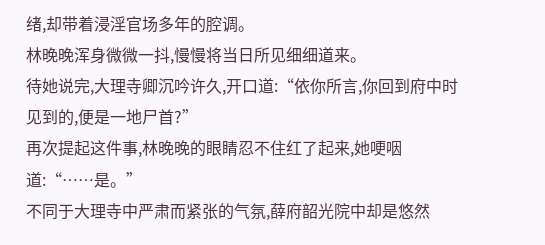绪,却带着浸淫官场多年的腔调。
林晚晚浑身微微一抖,慢慢将当日所见细细道来。
待她说完,大理寺卿沉吟许久,开口道:“依你所言,你回到府中时见到的,便是一地尸首?”
再次提起这件事,林晚晚的眼睛忍不住红了起来,她哽咽道:“……是。”
不同于大理寺中严肃而紧张的气氛,薛府韶光院中却是悠然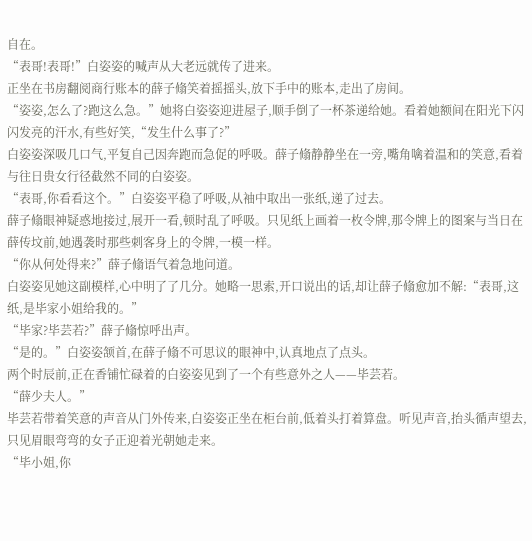自在。
“表哥!表哥!”白姿姿的喊声从大老远就传了进来。
正坐在书房翻阅商行账本的薛子翛笑着摇摇头,放下手中的账本,走出了房间。
“姿姿,怎么了?跑这么急。”她将白姿姿迎进屋子,顺手倒了一杯茶递给她。看着她额间在阳光下闪闪发亮的汗水,有些好笑,“发生什么事了?”
白姿姿深吸几口气,平复自己因奔跑而急促的呼吸。薛子翛静静坐在一旁,嘴角噙着温和的笑意,看着与往日贵女行径截然不同的白姿姿。
“表哥,你看看这个。”白姿姿平稳了呼吸,从袖中取出一张纸,递了过去。
薛子翛眼神疑惑地接过,展开一看,顿时乱了呼吸。只见纸上画着一枚令牌,那令牌上的图案与当日在薛传坟前,她遇袭时那些刺客身上的令牌,一模一样。
“你从何处得来?”薛子翛语气着急地问道。
白姿姿见她这副模样,心中明了了几分。她略一思索,开口说出的话,却让薛子翛愈加不解:“表哥,这纸,是毕家小姐给我的。”
“毕家?毕芸若?”薛子翛惊呼出声。
“是的。”白姿姿颔首,在薛子翛不可思议的眼神中,认真地点了点头。
两个时辰前,正在香铺忙碌着的白姿姿见到了一个有些意外之人——毕芸若。
“薛少夫人。”
毕芸若带着笑意的声音从门外传来,白姿姿正坐在柜台前,低着头打着算盘。听见声音,抬头循声望去,只见眉眼弯弯的女子正迎着光朝她走来。
“毕小姐,你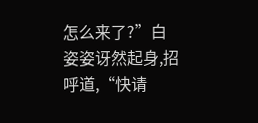怎么来了?”白姿姿讶然起身,招呼道,“快请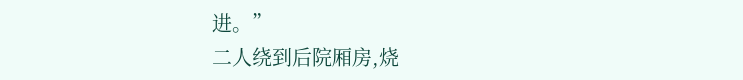进。”
二人绕到后院厢房,烧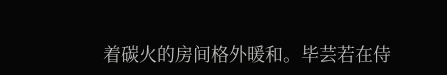着碳火的房间格外暖和。毕芸若在侍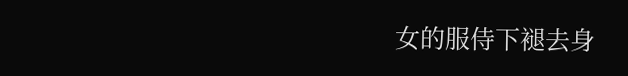女的服侍下褪去身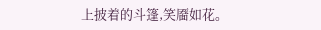上披着的斗篷,笑靥如花。